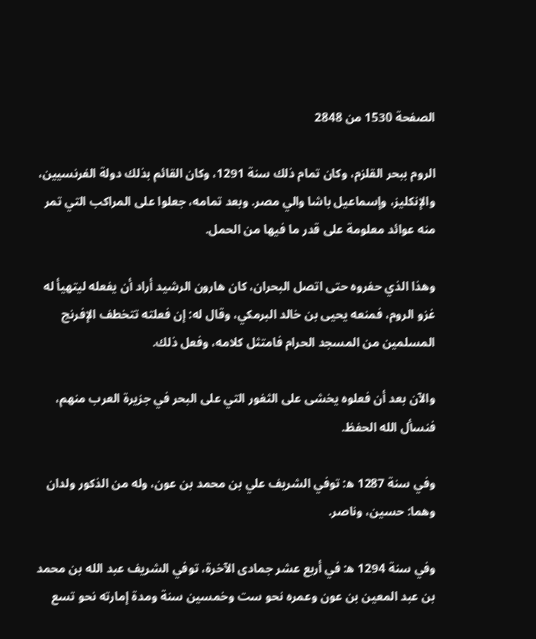الصفحة 1530 من 2848

الروم ببحر القلزم، وكان تمام ذلك سنة 1291، وكان القائم بذلك دولة الفرنسيين، والإنكليز، وإسماعيل باشا والي مصر. وبعد تمامه، جعلوا على المراكب التي تمر منه عوائد معلومة على قدر ما فيها من الحمل.

وهذا الذي حفروه حتى اتصل البحران، كان هارون الرشيد أراد أن يفعله ليتهيأ له غزو الروم، فمنعه يحيى بن خالد البرمكي، وقال له: إن فعلته تتخطف الإفرنج المسلمين من المسجد الحرام فامتثل كلامه، وفعل ذلك.

والآن بعد أن فعلوه يخشى على الثغور التي على البحر في جزيرة العرب منهم، فنسأل الله الحفظ.

وفي سنة 1287 ه‍: توفي الشريف علي بن محمد بن عون، وله من الذكور ولدان وهما: حسين، وناصر.

وفي سنة 1294 ه‍: في أربع عشر جمادى الآخرة، توفي الشريف عبد الله بن محمد بن عبد المعين بن عون وعمره نحو ست وخمسين سنة ومدة إمارته نحو تسع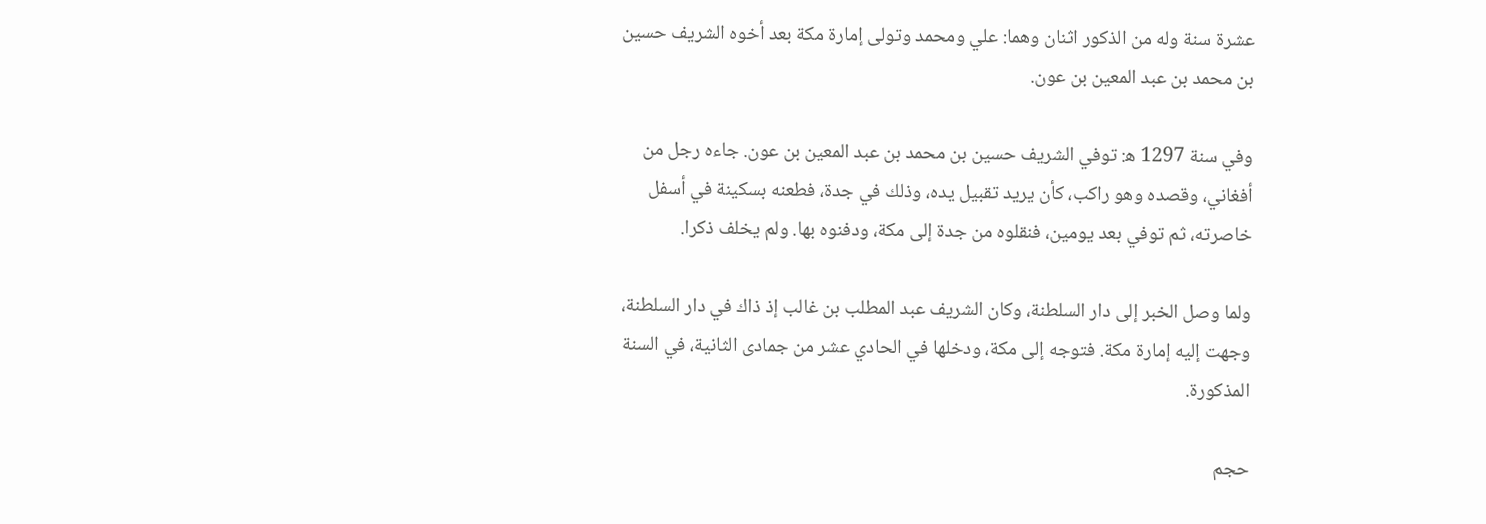عشرة سنة وله من الذكور اثنان وهما: علي ومحمد وتولى إمارة مكة بعد أخوه الشريف حسين بن محمد بن عبد المعين بن عون.

وفي سنة 1297 ه‍: توفي الشريف حسين بن محمد بن عبد المعين بن عون. جاءه رجل من أفغاني، وقصده وهو راكب، كأن يريد تقبيل يده، وذلك في جدة، فطعنه بسكينة في أسفل خاصرته، ثم توفي بعد يومين، فنقلوه من جدة إلى مكة، ودفنوه بها. ولم يخلف ذكرا.

ولما وصل الخبر إلى دار السلطنة، وكان الشريف عبد المطلب بن غالب إذ ذاك في دار السلطنة، وجهت إليه إمارة مكة. فتوجه إلى مكة، ودخلها في الحادي عشر من جمادى الثانية، في السنة المذكورة.

حجم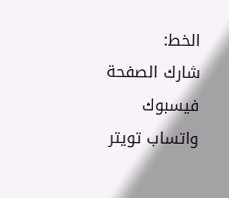الخط:
شارك الصفحة
فيسبوك واتساب تويتر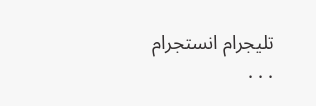تليجرام انستجرام
. . .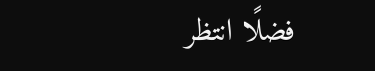فضلًا انتظر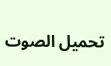تحميل الصوت